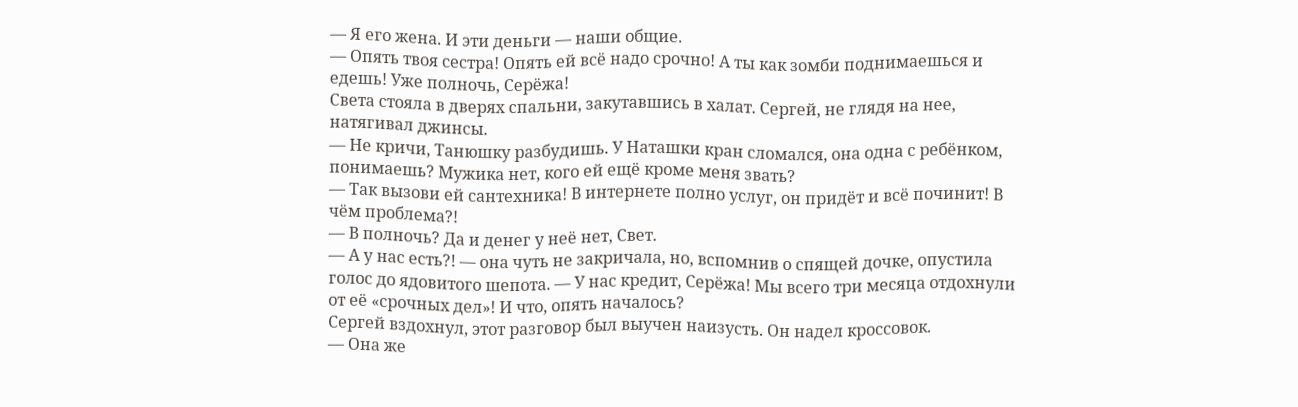— Я его жена. И эти деньги — наши общие.
— Опять твоя сестра! Опять ей всё надо срочно! А ты как зомби поднимаешься и едешь! Уже полночь, Серёжа!
Света стояла в дверях спальни, закутавшись в халат. Сергей, не глядя на нее, натягивал джинсы.
— Не кричи, Танюшку разбудишь. У Наташки кран сломался, она одна с ребёнком, понимаешь? Мужика нет, кого ей ещё кроме меня звать?
— Так вызови ей сантехника! В интернете полно услуг, он придёт и всё починит! В чём проблема?!
— В полночь? Да и денег у неё нет, Свет.
— А у нас есть?! — она чуть не закричала, но, вспомнив о спящей дочке, опустила голос до ядовитого шепота. — У нас кредит, Серёжа! Мы всего три месяца отдохнули от её «срочных дел»! И что, опять началось?
Сергей вздохнул, этот разговор был выучен наизусть. Он надел кроссовок.
— Она же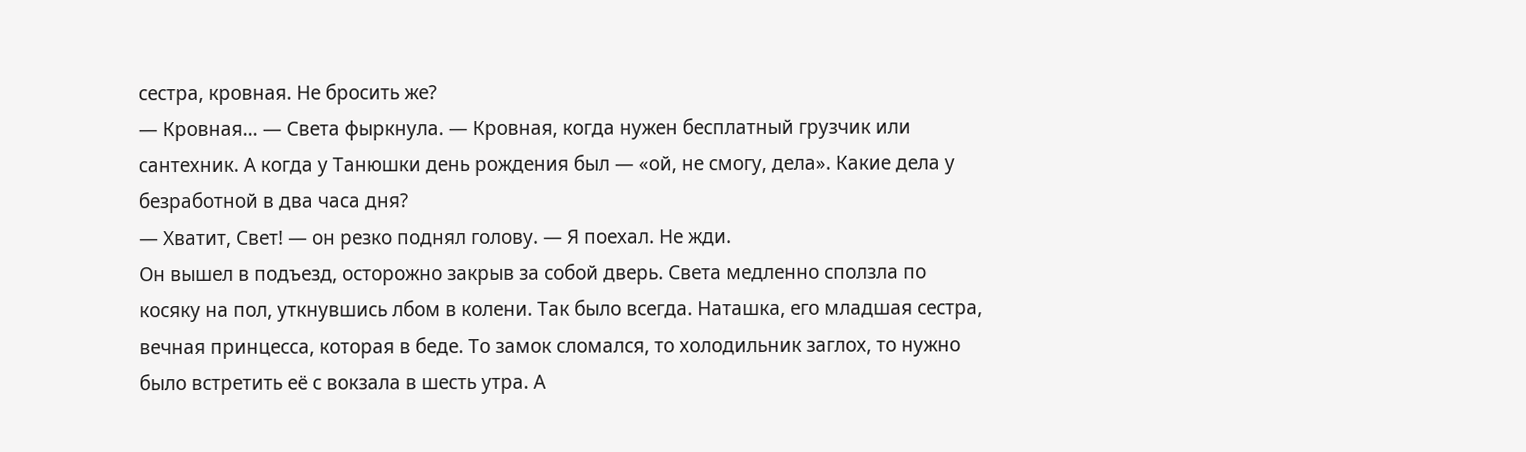сестра, кровная. Не бросить же?
— Кровная… — Света фыркнула. — Кровная, когда нужен бесплатный грузчик или сантехник. А когда у Танюшки день рождения был — «ой, не смогу, дела». Какие дела у безработной в два часа дня?
— Хватит, Свет! — он резко поднял голову. — Я поехал. Не жди.
Он вышел в подъезд, осторожно закрыв за собой дверь. Света медленно сползла по косяку на пол, уткнувшись лбом в колени. Так было всегда. Наташка, его младшая сестра, вечная принцесса, которая в беде. То замок сломался, то холодильник заглох, то нужно было встретить её с вокзала в шесть утра. А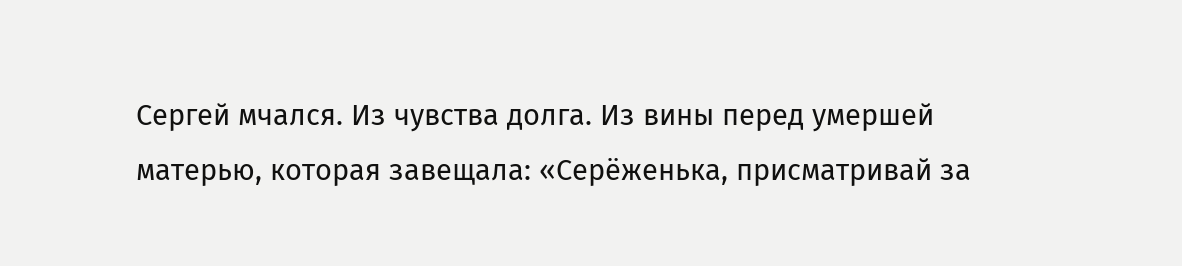Сергей мчался. Из чувства долга. Из вины перед умершей матерью, которая завещала: «Серёженька, присматривай за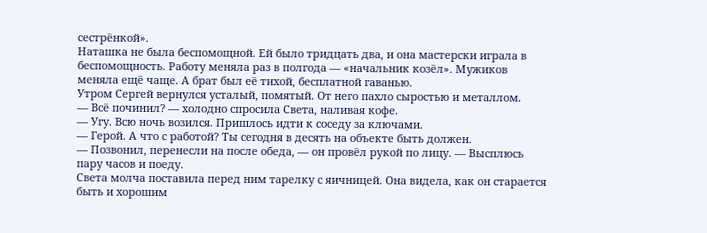сестрёнкой».
Наташка не была беспомощной. Ей было тридцать два, и она мастерски играла в беспомощность. Работу меняла раз в полгода — «начальник козёл». Мужиков меняла ещё чаще. А брат был её тихой, бесплатной гаванью.
Утром Сергей вернулся усталый, помятый. От него пахло сыростью и металлом.
— Всё починил? — холодно спросила Света, наливая кофе.
— Угу. Всю ночь возился. Пришлось идти к соседу за ключами.
— Герой. А что с работой? Ты сегодня в десять на объекте быть должен.
— Позвонил, перенесли на после обеда, — он провёл рукой по лицу. — Высплюсь пару часов и поеду.
Света молча поставила перед ним тарелку с яичницей. Она видела, как он старается быть и хорошим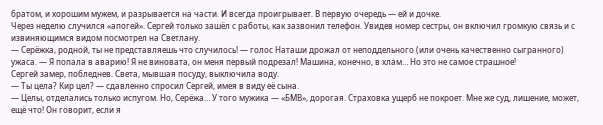братом, и хорошим мужем, и разрывается на части. И всегда проигрывает. В первую очередь — ей и дочке.
Через неделю случился «апогей». Сергей только зашёл с работы, как зазвонил телефон. Увидев номер сестры, он включил громкую связь и с извиняющимся видом посмотрел на Светлану.
— Серёжка, родной, ты не представляешь что случилось! — голос Наташи дрожал от неподдельного (или очень качественно сыгранного) ужаса. — Я попала в аварию! Я не виновата, он меня первый подрезал! Машина, конечно, в хлам… Но это не самое страшное!
Сергей замер, побледнев. Света, мывшая посуду, выключила воду.
— Ты цела? Кир цел? — сдавленно спросил Сергей, имея в виду её сына.
— Целы, отделались только испугом. Но, Серёжа… У того мужика — «БМВ», дорогая. Страховка ущерб не покроет. Мне же суд, лишение, может, ещё что! Он говорит, если я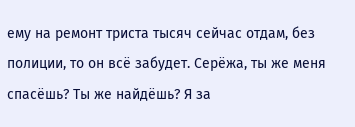ему на ремонт триста тысяч сейчас отдам, без полиции, то он всё забудет. Серёжа, ты же меня спасёшь? Ты же найдёшь? Я за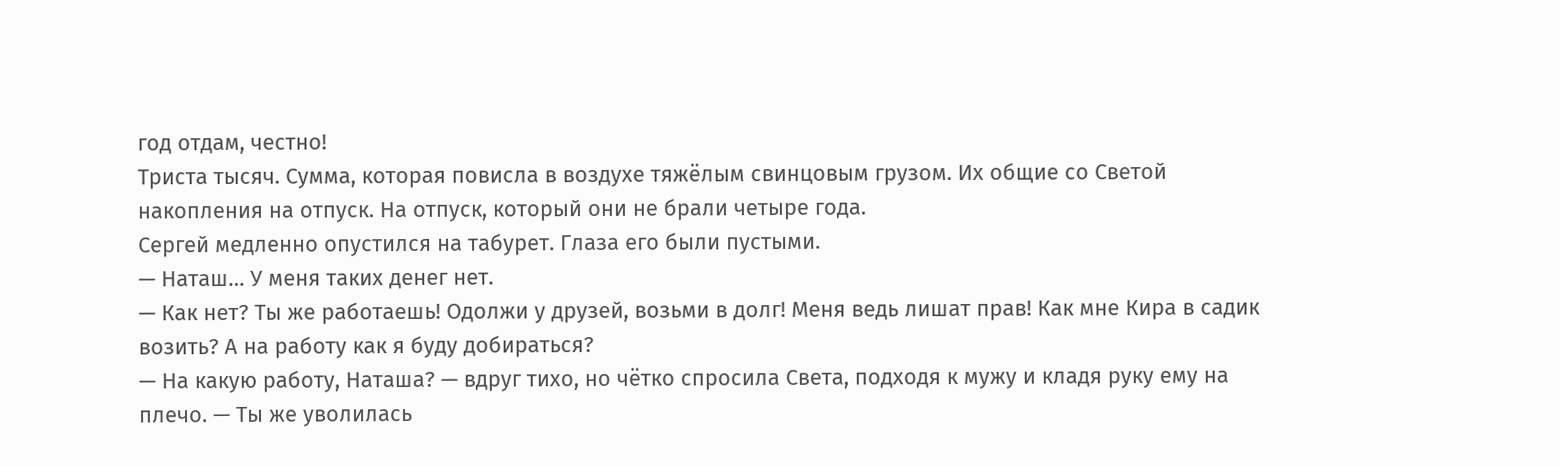год отдам, честно!
Триста тысяч. Сумма, которая повисла в воздухе тяжёлым свинцовым грузом. Их общие со Светой накопления на отпуск. На отпуск, который они не брали четыре года.
Сергей медленно опустился на табурет. Глаза его были пустыми.
— Наташ… У меня таких денег нет.
— Как нет? Ты же работаешь! Одолжи у друзей, возьми в долг! Меня ведь лишат прав! Как мне Кира в садик возить? А на работу как я буду добираться?
— На какую работу, Наташа? — вдруг тихо, но чётко спросила Света, подходя к мужу и кладя руку ему на плечо. — Ты же уволилась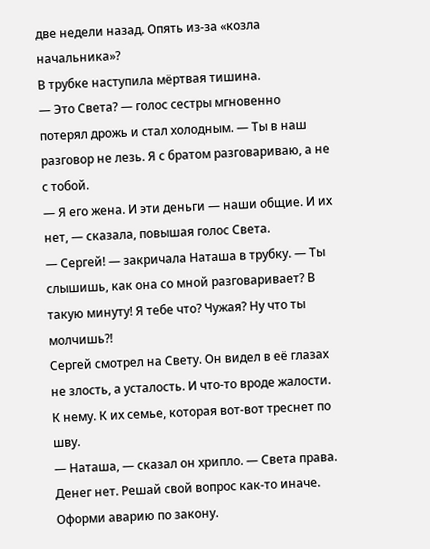две недели назад. Опять из-за «козла начальника»?
В трубке наступила мёртвая тишина.
— Это Света? — голос сестры мгновенно потерял дрожь и стал холодным. — Ты в наш разговор не лезь. Я с братом разговариваю, а не с тобой.
— Я его жена. И эти деньги — наши общие. И их нет, — сказала, повышая голос Света.
— Сергей! — закричала Наташа в трубку. — Ты слышишь, как она со мной разговаривает? В такую минуту! Я тебе что? Чужая? Ну что ты молчишь?!
Сергей смотрел на Свету. Он видел в её глазах не злость, а усталость. И что-то вроде жалости. К нему. К их семье, которая вот-вот треснет по шву.
— Наташа, — сказал он хрипло. — Света права. Денег нет. Решай свой вопрос как-то иначе. Оформи аварию по закону.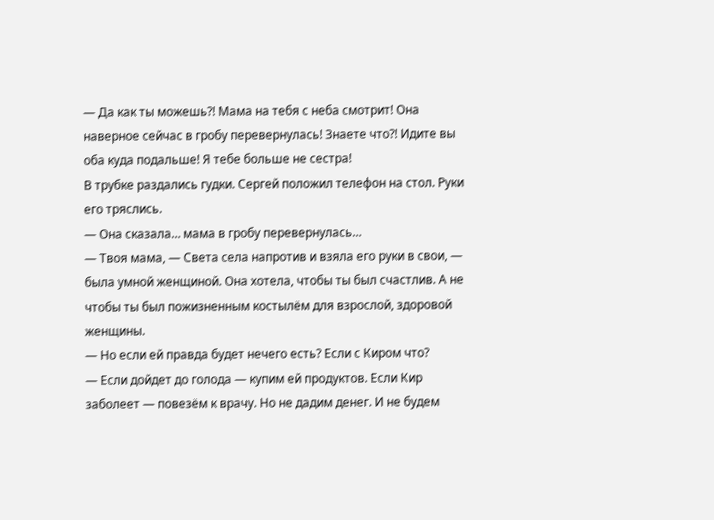— Да как ты можешь?! Мама на тебя с неба смотрит! Она наверное сейчас в гробу перевернулась! Знаете что?! Идите вы оба куда подальше! Я тебе больше не сестра!
В трубке раздались гудки. Сергей положил телефон на стол. Руки его тряслись.
— Она сказала… мама в гробу перевернулась…
— Твоя мама, — Света села напротив и взяла его руки в свои, — была умной женщиной. Она хотела, чтобы ты был счастлив. А не чтобы ты был пожизненным костылём для взрослой, здоровой женщины.
— Но если ей правда будет нечего есть? Если с Киром что?
— Если дойдет до голода — купим ей продуктов. Если Кир заболеет — повезём к врачу. Но не дадим денег. И не будем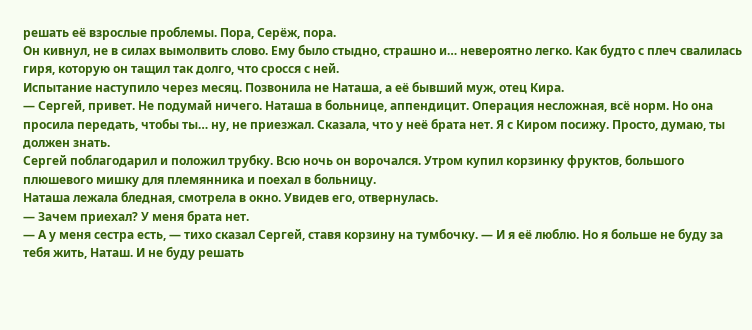решать её взрослые проблемы. Пора, Серёж, пора.
Он кивнул, не в силах вымолвить слово. Ему было стыдно, страшно и… невероятно легко. Как будто с плеч свалилась гиря, которую он тащил так долго, что сросся с ней.
Испытание наступило через месяц. Позвонила не Наташа, а её бывший муж, отец Кира.
— Сергей, привет. Не подумай ничего. Наташа в больнице, аппендицит. Операция несложная, всё норм. Но она просила передать, чтобы ты… ну, не приезжал. Сказала, что у неё брата нет. Я с Киром посижу. Просто, думаю, ты должен знать.
Сергей поблагодарил и положил трубку. Всю ночь он ворочался. Утром купил корзинку фруктов, большого плюшевого мишку для племянника и поехал в больницу.
Наташа лежала бледная, смотрела в окно. Увидев его, отвернулась.
— Зачем приехал? У меня брата нет.
— А у меня сестра есть, — тихо сказал Сергей, ставя корзину на тумбочку. — И я её люблю. Но я больше не буду за тебя жить, Наташ. И не буду решать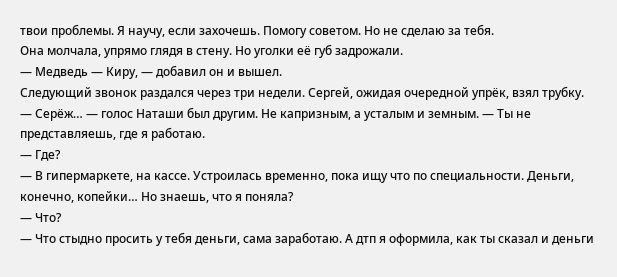твои проблемы. Я научу, если захочешь. Помогу советом. Но не сделаю за тебя.
Она молчала, упрямо глядя в стену. Но уголки её губ задрожали.
— Медведь — Киру, — добавил он и вышел.
Следующий звонок раздался через три недели. Сергей, ожидая очередной упрёк, взял трубку.
— Серёж… — голос Наташи был другим. Не капризным, а усталым и земным. — Ты не представляешь, где я работаю.
— Где?
— В гипермаркете, на кассе. Устроилась временно, пока ищу что по специальности. Деньги, конечно, копейки… Но знаешь, что я поняла?
— Что?
— Что стыдно просить у тебя деньги, сама заработаю. А дтп я оформила, как ты сказал и деньги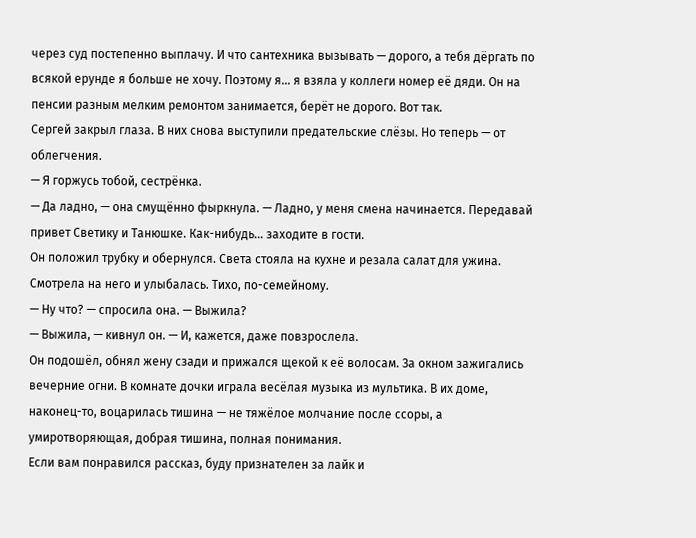через суд постепенно выплачу. И что сантехника вызывать — дорого, а тебя дёргать по всякой ерунде я больше не хочу. Поэтому я… я взяла у коллеги номер её дяди. Он на пенсии разным мелким ремонтом занимается, берёт не дорого. Вот так.
Сергей закрыл глаза. В них снова выступили предательские слёзы. Но теперь — от облегчения.
— Я горжусь тобой, сестрёнка.
— Да ладно, — она смущённо фыркнула. — Ладно, у меня смена начинается. Передавай привет Светику и Танюшке. Как-нибудь… заходите в гости.
Он положил трубку и обернулся. Света стояла на кухне и резала салат для ужина. Смотрела на него и улыбалась. Тихо, по-семейному.
— Ну что? — спросила она. — Выжила?
— Выжила, — кивнул он. — И, кажется, даже повзрослела.
Он подошёл, обнял жену сзади и прижался щекой к её волосам. За окном зажигались вечерние огни. В комнате дочки играла весёлая музыка из мультика. В их доме, наконец-то, воцарилась тишина — не тяжёлое молчание после ссоры, а умиротворяющая, добрая тишина, полная понимания.
Если вам понравился рассказ, буду признателен за лайк и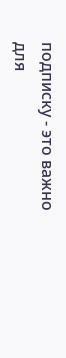подписку - это важно для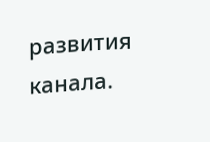развития канала.